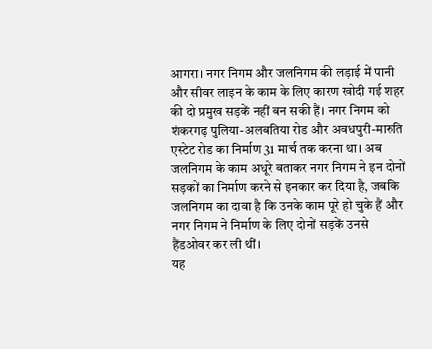आगरा। नगर निगम और जलनिगम की लड़ाई में पानी और सीवर लाइन के काम के लिए कारण खोदी गई शहर की दो प्रमुख सड़कें नहीं बन सकी हैं। नगर निगम को शंकरगढ़ पुलिया-अलबतिया रोड और अवधपुरी-मारुति एस्टेट रोड का निर्माण 31 मार्च तक करना था। अब जलनिगम के काम अधूरे बताकर नगर निगम ने इन दोनों सड़कों का निर्माण करने से इनकार कर दिया है, जबकि जलनिगम का दावा है कि उनके काम पूरे हो चुके हैं और नगर निगम ने निर्माण के लिए दोनों सड़कें उनसे हैंडओवर कर ली थीं।
यह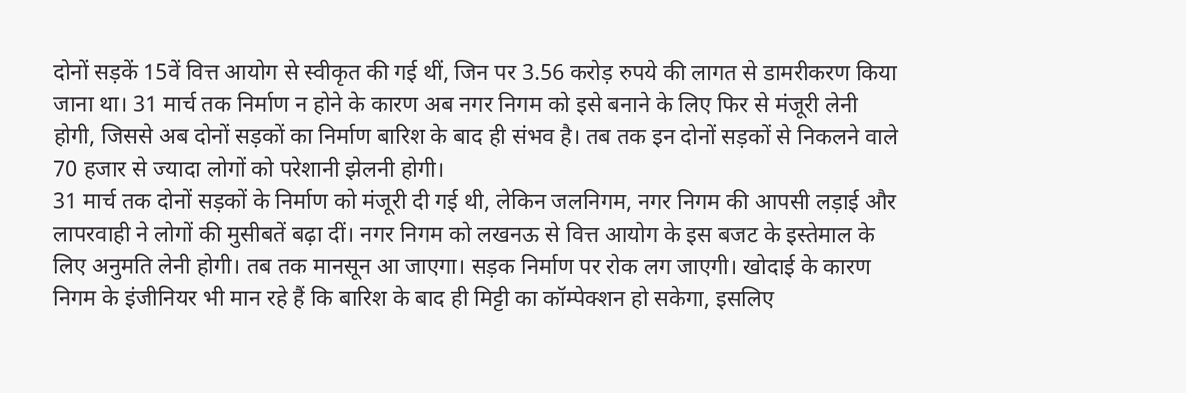दोनों सड़कें 15वें वित्त आयोग से स्वीकृत की गई थीं, जिन पर 3.56 करोड़ रुपये की लागत से डामरीकरण किया जाना था। 31 मार्च तक निर्माण न होने के कारण अब नगर निगम को इसे बनाने के लिए फिर से मंजूरी लेनी होगी, जिससे अब दोनों सड़कों का निर्माण बारिश के बाद ही संभव है। तब तक इन दोनों सड़कों से निकलने वाले 70 हजार से ज्यादा लोगों को परेशानी झेलनी होगी।
31 मार्च तक दोनों सड़कों के निर्माण को मंजूरी दी गई थी, लेकिन जलनिगम, नगर निगम की आपसी लड़ाई और लापरवाही ने लोगों की मुसीबतें बढ़ा दीं। नगर निगम को लखनऊ से वित्त आयोग के इस बजट के इस्तेमाल के लिए अनुमति लेनी होगी। तब तक मानसून आ जाएगा। सड़क निर्माण पर रोक लग जाएगी। खोदाई के कारण निगम के इंजीनियर भी मान रहे हैं कि बारिश के बाद ही मिट्टी का कॉम्पेक्शन हो सकेगा, इसलिए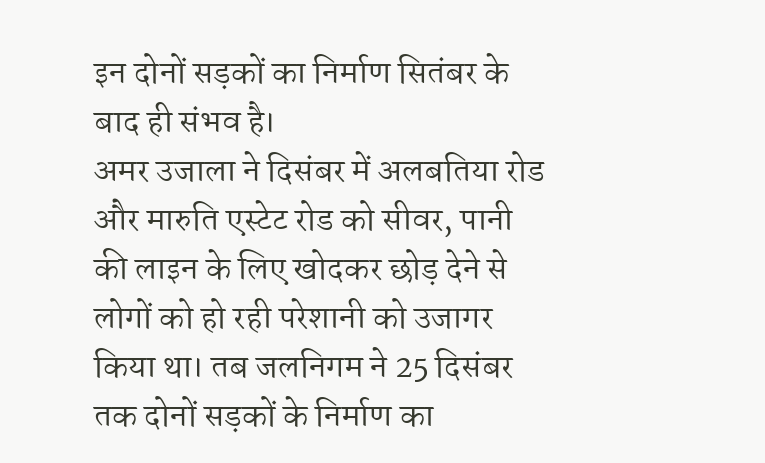इन दोनों सड़कों का निर्माण सितंबर के बाद ही संभव है।
अमर उजाला ने दिसंबर में अलबतिया रोड और मारुति एस्टेट रोड को सीवर, पानी की लाइन के लिए खोदकर छोड़ देने से लोगों को हो रही परेशानी को उजागर किया था। तब जलनिगम ने 25 दिसंबर तक दोनों सड़कों के निर्माण का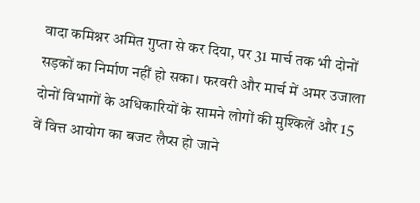वादा कमिश्नर अमित गुप्ता से कर दिया, पर 31 मार्च तक भी दोनों सड़कों का निर्माण नहीं हो सका। फरवरी और मार्च में अमर उजाला दोनों विभागों के अधिकारियों के सामने लोगों की मुश्किलें और 15 वें वित्त आयोग का बजट लैप्स हो जाने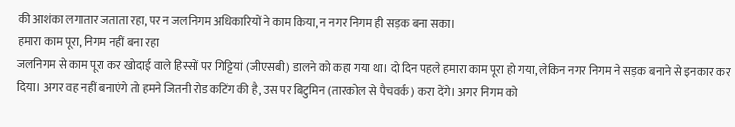की आशंका लगातार जताता रहा, पर न जलनिगम अधिकारियों ने काम किया, न नगर निगम ही सड़क बना सका।
हमारा काम पूरा, निगम नहीं बना रहा
जलनिगम से काम पूरा कर खोदाई वाले हिस्सों पर गिट्टियां (जीएसबी) डालने को कहा गया था। दो दिन पहले हमारा काम पूरा हो गया, लेकिन नगर निगम ने सड़क बनाने से इनकार कर दिया। अगर वह नहीं बनाएंगे तो हमने जितनी रोड कटिंग की है, उस पर बिटुमिन (तारकोल से पैचवर्क) करा देंगे। अगर निगम को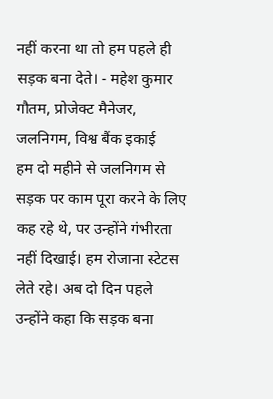नहीं करना था तो हम पहले ही सड़क बना देते। - महेश कुमार गौतम, प्रोजेक्ट मैनेजर, जलनिगम, विश्व बैंक इकाई
हम दो महीने से जलनिगम से सड़क पर काम पूरा करने के लिए कह रहे थे, पर उन्होंने गंभीरता नहीं दिखाई। हम रोजाना स्टेटस लेते रहे। अब दो दिन पहले उन्होंने कहा कि सड़क बना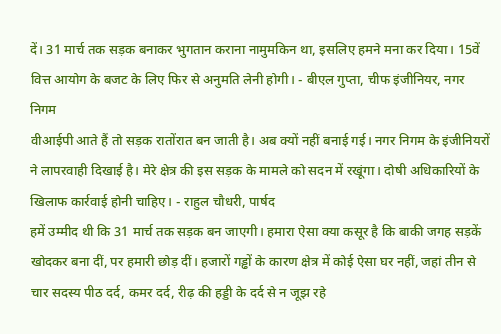दें। 31 मार्च तक सड़क बनाकर भुगतान कराना नामुमकिन था, इसलिए हमने मना कर दिया। 15वें वित्त आयोग के बजट के लिए फिर से अनुमति लेनी होगी। - बीएल गुप्ता, चीफ इंजीनियर, नगर निगम
वीआईपी आते हैं तो सड़क रातोंरात बन जाती है। अब क्यों नहीं बनाई गई। नगर निगम के इंजीनियरों ने लापरवाही दिखाई है। मेरे क्षेत्र की इस सड़क के मामले को सदन में रखूंगा। दोषी अधिकारियों के खिलाफ कार्रवाई होनी चाहिए। - राहुल चौधरी, पार्षद
हमें उम्मीद थी कि 31 मार्च तक सड़क बन जाएगी। हमारा ऐसा क्या कसूर है कि बाकी जगह सड़कें खोदकर बना दीं, पर हमारी छोड़ दीं। हजारों गड्ढों के कारण क्षेत्र में कोई ऐसा घर नहीं, जहां तीन से चार सदस्य पीठ दर्द, कमर दर्द, रीढ़ की हड्डी के दर्द से न जूझ रहे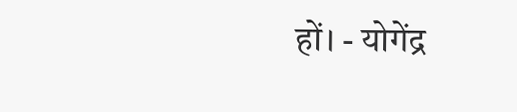हों। - योगेंद्र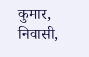कुमार, निवासी,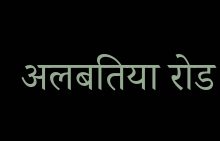अलबतिया रोड